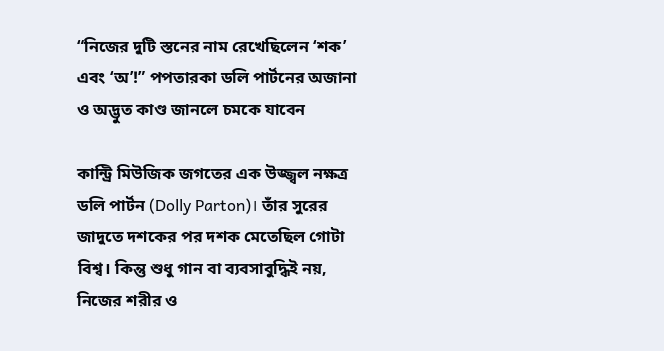“নিজের দুটি স্তনের নাম রেখেছিলেন ‘শক’ এবং ‘অ’!” পপতারকা ডলি পার্টনের অজানা ও অদ্ভুত কাণ্ড জানলে চমকে যাবেন

কান্ট্রি মিউজিক জগতের এক উজ্জ্বল নক্ষত্র ডলি পার্টন (Dolly Parton)। তাঁর সুরের জাদুতে দশকের পর দশক মেতেছিল গোটা বিশ্ব। কিন্তু শুধু গান বা ব্যবসাবুদ্ধিই নয়, নিজের শরীর ও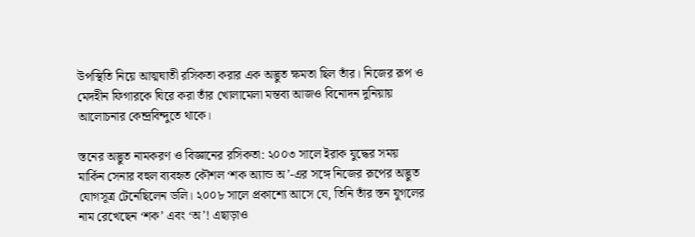উপস্থিতি নিয়ে আত্মঘাতী রসিকতা করার এক অদ্ভুত ক্ষমতা ছিল তাঁর। নিজের রূপ ও মেদহীন ফিগারকে ঘিরে করা তাঁর খোলামেলা মন্তব্য আজও বিনোদন দুনিয়ায় আলোচনার কেন্দ্রবিন্দুতে থাকে।

স্তনের অদ্ভুত নামকরণ ও বিজ্ঞানের রসিকতা: ২০০৩ সালে ইরাক যুদ্ধের সময় মার্কিন সেনার বহুল ব্যবহৃত কৌশল ‘শক অ্যান্ড অ’-এর সঙ্গে নিজের রূপের অদ্ভুত যোগসূত্র টেনেছিলেন ডলি। ২০০৮ সালে প্রকাশ্যে আসে যে, তিনি তাঁর স্তন যুগলের নাম রেখেছেন ‘শক’ এবং ‘অ’! এছাড়াও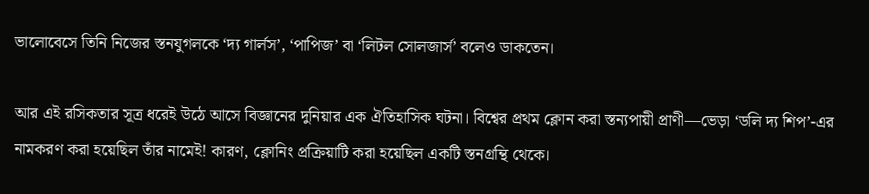ভালোবেসে তিনি নিজের স্তনযুগলকে ‘দ্য গার্লস’, ‘পাপিজ’ বা ‘লিটল সোলজার্স’ বলেও ডাকতেন।

আর এই রসিকতার সূত্র ধরেই উঠে আসে বিজ্ঞানের দুনিয়ার এক ঐতিহাসিক ঘটনা। বিশ্বের প্রথম ক্লোন করা স্তন্যপায়ী প্রাণী—ভেড়া ‘ডলি দ্য শিপ’-এর নামকরণ করা হয়েছিল তাঁর নামেই! কারণ, ক্লোনিং প্রক্রিয়াটি করা হয়েছিল একটি স্তনগ্রন্থি থেকে।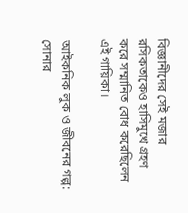বিজ্ঞানীদের সেই মজার রসিকতাকেও হাসিমুখে গ্রহণ করে সম্মানিত বোধ করেছিলেন এই গায়িকা।

আইকনিক লুক ও জীবনের গল্প: সোনার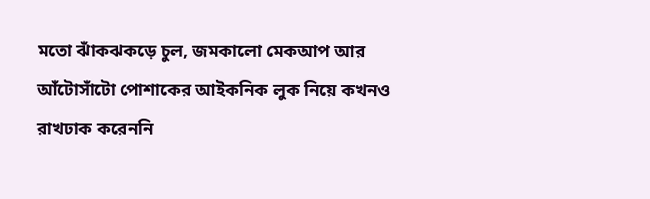মতো ঝাঁকঝকড়ে চুল, জমকালো মেকআপ আর আঁটোসাঁটো পোশাকের আইকনিক লুক নিয়ে কখনও রাখঢাক করেননি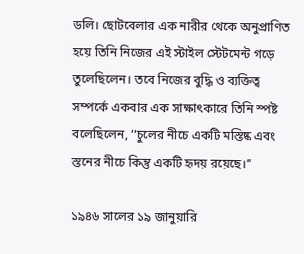ডলি। ছোটবেলার এক নারীর থেকে অনুপ্রাণিত হয়ে তিনি নিজের এই স্টাইল স্টেটমেন্ট গড়ে তুলেছিলেন। তবে নিজের বুদ্ধি ও ব্যক্তিত্ব সম্পর্কে একবার এক সাক্ষাৎকারে তিনি স্পষ্ট বলেছিলেন, ‘‘চুলের নীচে একটি মস্তিষ্ক এবং স্তনের নীচে কিন্তু একটি হৃদয় রয়েছে।’’

১৯৪৬ সালের ১৯ জানুয়ারি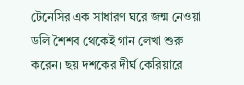টেনেসির এক সাধারণ ঘরে জন্ম নেওয়া ডলি শৈশব থেকেই গান লেখা শুরু করেন। ছয় দশকের দীর্ঘ কেরিয়ারে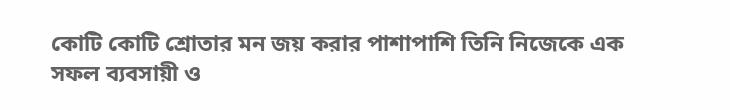কোটি কোটি শ্রোতার মন জয় করার পাশাপাশি তিনি নিজেকে এক সফল ব্যবসায়ী ও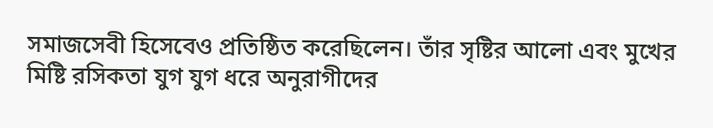সমাজসেবী হিসেবেও প্রতিষ্ঠিত করেছিলেন। তাঁর সৃষ্টির আলো এবং মুখের মিষ্টি রসিকতা যুগ যুগ ধরে অনুরাগীদের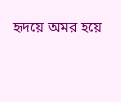হৃদয়ে অমর হয়ে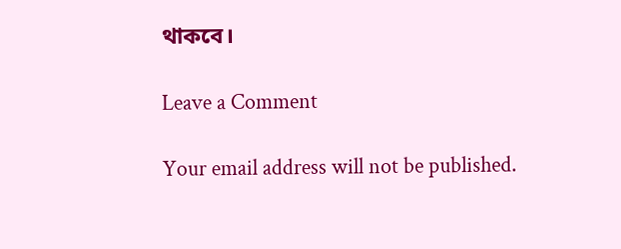থাকবে।

Leave a Comment

Your email address will not be published.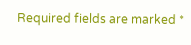Required fields are marked *